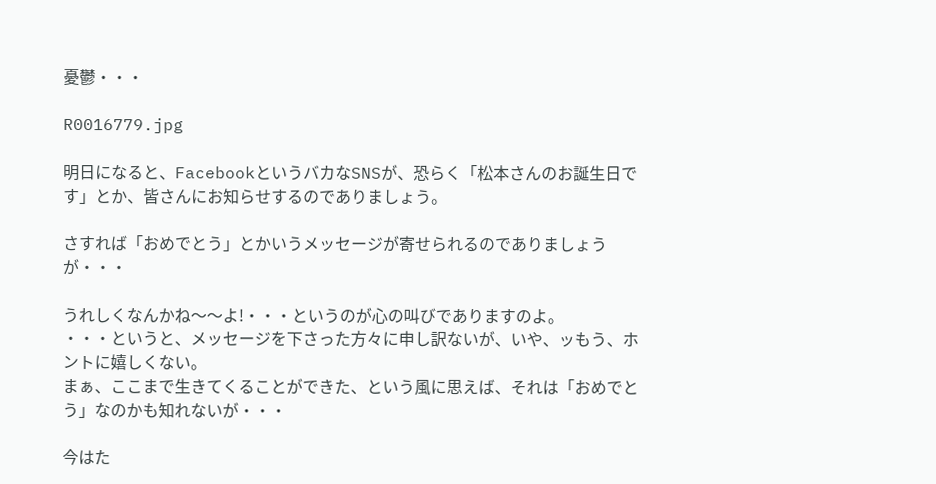憂鬱・・・

R0016779.jpg

明日になると、FacebookというバカなSNSが、恐らく「松本さんのお誕生日です」とか、皆さんにお知らせするのでありましょう。

さすれば「おめでとう」とかいうメッセージが寄せられるのでありましょうが・・・

うれしくなんかね〜〜よ!・・・というのが心の叫びでありますのよ。
・・・というと、メッセージを下さった方々に申し訳ないが、いや、ッもう、ホントに嬉しくない。
まぁ、ここまで生きてくることができた、という風に思えば、それは「おめでとう」なのかも知れないが・・・

今はた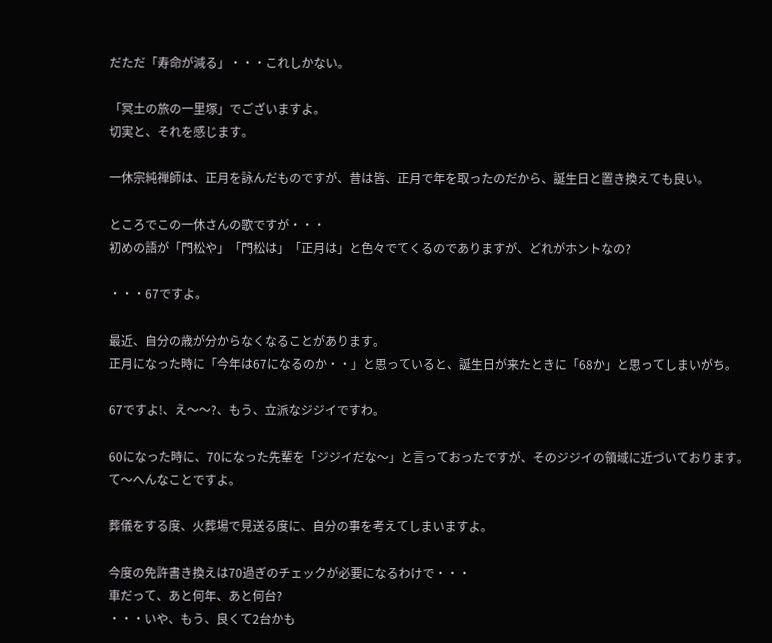だただ「寿命が減る」・・・これしかない。

「冥土の旅の一里塚」でございますよ。
切実と、それを感じます。

一休宗純禅師は、正月を詠んだものですが、昔は皆、正月で年を取ったのだから、誕生日と置き換えても良い。

ところでこの一休さんの歌ですが・・・
初めの語が「門松や」「門松は」「正月は」と色々でてくるのでありますが、どれがホントなの?

・・・67ですよ。

最近、自分の歳が分からなくなることがあります。
正月になった時に「今年は67になるのか・・」と思っていると、誕生日が来たときに「68か」と思ってしまいがち。

67ですよ!、え〜〜?、もう、立派なジジイですわ。

60になった時に、70になった先輩を「ジジイだな〜」と言っておったですが、そのジジイの領域に近づいております。
て〜へんなことですよ。

葬儀をする度、火葬場で見送る度に、自分の事を考えてしまいますよ。

今度の免許書き換えは70過ぎのチェックが必要になるわけで・・・
車だって、あと何年、あと何台?
・・・いや、もう、良くて2台かも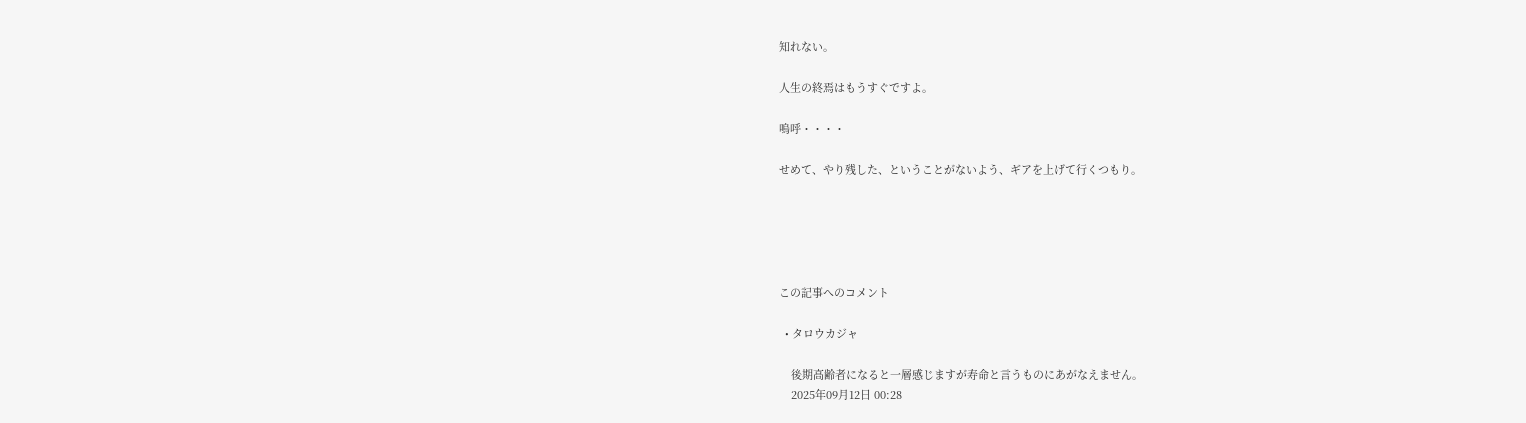知れない。

人生の終焉はもうすぐですよ。

嗚呼・・・・

せめて、やり残した、ということがないよう、ギアを上げて行くつもり。





この記事へのコメント

  • タロウカジャ

    後期高齢者になると一層感じますが寿命と言うものにあがなえません。
    2025年09月12日 00:28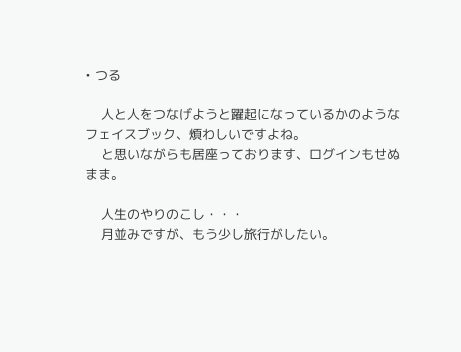• つる

    人と人をつなげようと躍起になっているかのようなフェイスブック、煩わしいですよね。
    と思いながらも居座っております、ログインもせぬまま。

    人生のやりのこし・・・
    月並みですが、もう少し旅行がしたい。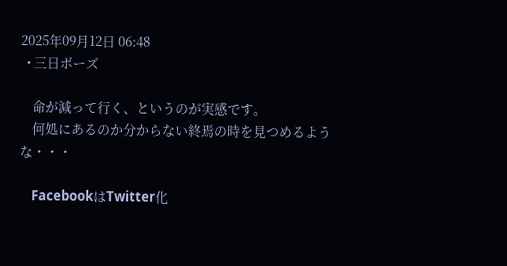2025年09月12日 06:48
  • 三日ボーズ

    命が減って行く、というのが実感です。
    何処にあるのか分からない終焉の時を見つめるような・・・

    FacebookはTwitter化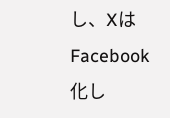し、XはFacebook化し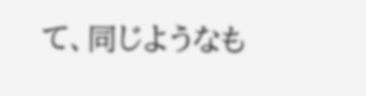て、同じようなも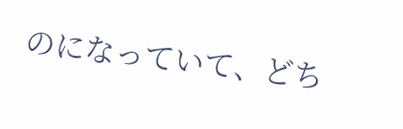のになっていて、どち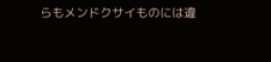らもメンドクサイものには違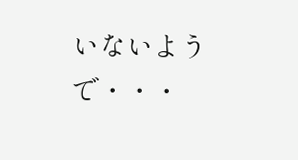いないようで・・・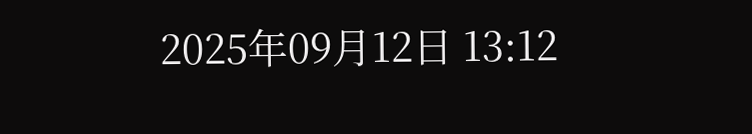2025年09月12日 13:12